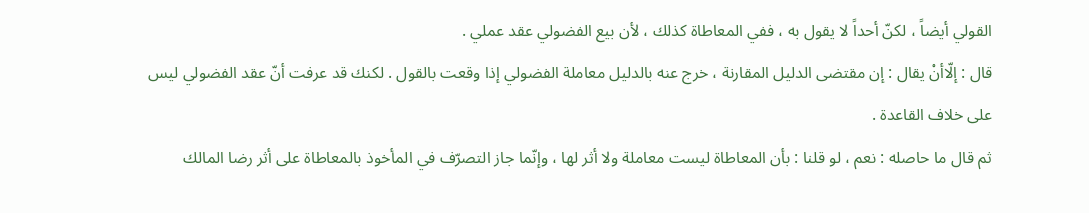القولي أيضاً ، لكنّ أحداً لا يقول به ، ففي المعاطاة كذلك ، لأن بيع الفضولي عقد عملي .
قال : إلّاأنْ يقال : إن مقتضى الدليل المقارنة ، خرج عنه بالدليل معاملة الفضولي إذا وقعت بالقول . لكنك قد عرفت أنّ عقد الفضولي ليس على خلاف القاعدة .
ثم قال ما حاصله : نعم ، لو قلنا : بأن المعاطاة ليست معاملة ولا أثر لها ، وإنّما جاز التصرّف في المأخوذ بالمعاطاة على أثر رضا المالك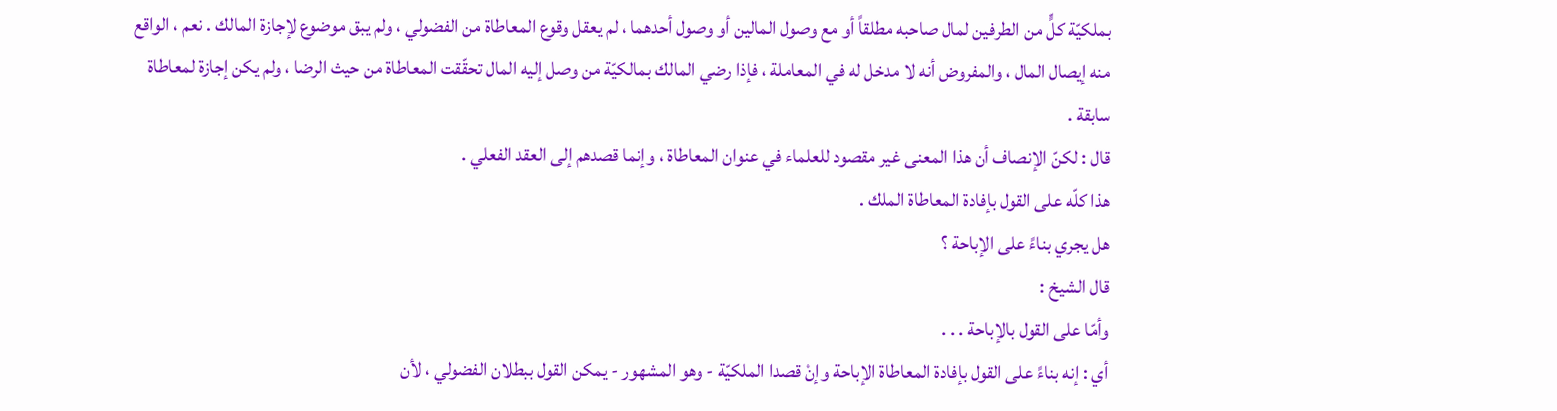بملكيّة كلٍّ من الطرفين لمال صاحبه مطلقاً أو مع وصول المالين أو وصول أحدهما ، لم يعقل وقوع المعاطاة من الفضولي ، ولم يبق موضوع لإجازة المالك . نعم ، الواقع منه إيصال المال ، والمفروض أنه لا مدخل له في المعاملة ، فإذا رضي المالك بمالكيّة من وصل إليه المال تحقّقت المعاطاة من حيث الرضا ، ولم يكن إجازة لمعاطاة سابقة .
قال : لكنّ الإنصاف أن هذا المعنى غير مقصود للعلماء في عنوان المعاطاة ، وإنما قصدهم إلى العقد الفعلي .
هذا كلّه على القول بإفادة المعاطاة الملك .
هل يجري بناءً على الإباحة ؟
قال الشيخ :
وأمّا على القول بالإباحة . . .
أي : إنه بناءً على القول بإفادة المعاطاة الإباحة وإنْ قصدا الملكيّة - وهو المشهور - يمكن القول ببطلان الفضولي ، لأن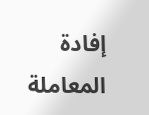إفادة المعاملة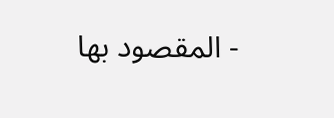- المقصود بها